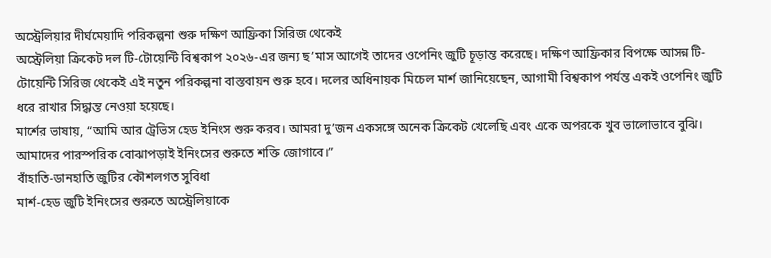অস্ট্রেলিয়ার দীর্ঘমেয়াদি পরিকল্পনা শুরু দক্ষিণ আফ্রিকা সিরিজ থেকেই
অস্ট্রেলিয়া ক্রিকেট দল টি-টোয়েন্টি বিশ্বকাপ ২০২৬-এর জন্য ছ’মাস আগেই তাদের ওপেনিং জুটি চূড়ান্ত করেছে। দক্ষিণ আফ্রিকার বিপক্ষে আসন্ন টি-টোয়েন্টি সিরিজ থেকেই এই নতুন পরিকল্পনা বাস্তবায়ন শুরু হবে। দলের অধিনায়ক মিচেল মার্শ জানিয়েছেন, আগামী বিশ্বকাপ পর্যন্ত একই ওপেনিং জুটি ধরে রাখার সিদ্ধান্ত নেওয়া হয়েছে।
মার্শের ভাষায়, “আমি আর ট্রেভিস হেড ইনিংস শুরু করব। আমরা দু’জন একসঙ্গে অনেক ক্রিকেট খেলেছি এবং একে অপরকে খুব ভালোভাবে বুঝি। আমাদের পারস্পরিক বোঝাপড়াই ইনিংসের শুরুতে শক্তি জোগাবে।”
বাঁহাতি-ডানহাতি জুটির কৌশলগত সুবিধা
মার্শ-হেড জুটি ইনিংসের শুরুতে অস্ট্রেলিয়াকে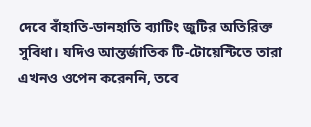দেবে বাঁহাতি-ডানহাতি ব্যাটিং জুটির অতিরিক্ত সুবিধা। যদিও আন্তর্জাতিক টি-টোয়েন্টিতে তারা এখনও ওপেন করেননি, তবে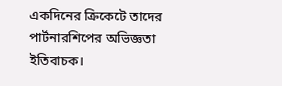একদিনের ক্রিকেটে তাদের পার্টনারশিপের অভিজ্ঞতা ইতিবাচক।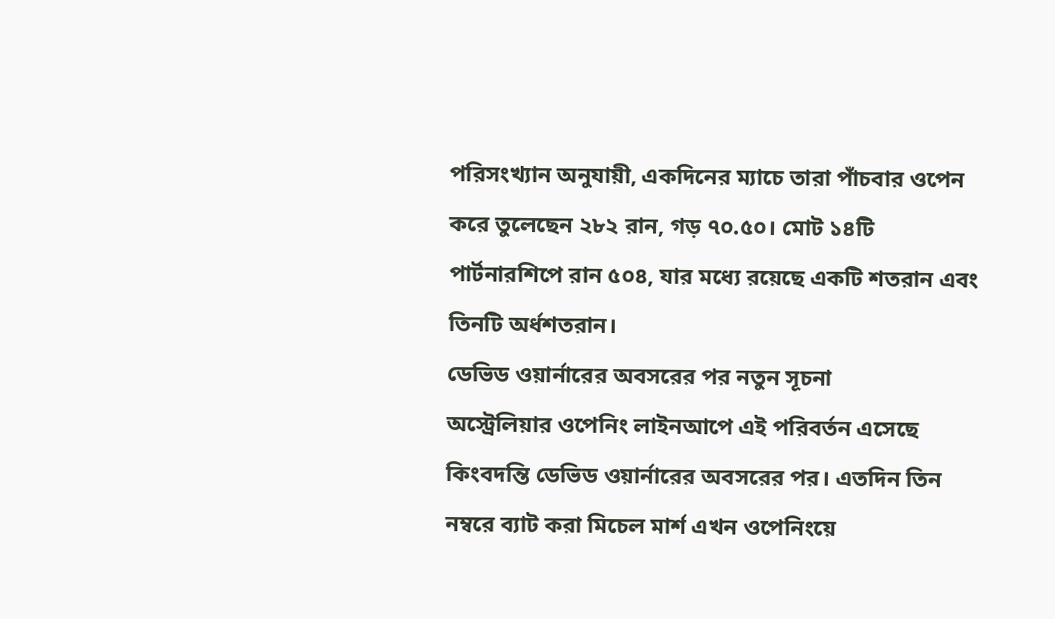পরিসংখ্যান অনুযায়ী, একদিনের ম্যাচে তারা পাঁচবার ওপেন করে তুলেছেন ২৮২ রান, গড় ৭০.৫০। মোট ১৪টি পার্টনারশিপে রান ৫০৪, যার মধ্যে রয়েছে একটি শতরান এবং তিনটি অর্ধশতরান।
ডেভিড ওয়ার্নারের অবসরের পর নতুন সূচনা
অস্ট্রেলিয়ার ওপেনিং লাইনআপে এই পরিবর্তন এসেছে কিংবদন্তি ডেভিড ওয়ার্নারের অবসরের পর। এতদিন তিন নম্বরে ব্যাট করা মিচেল মার্শ এখন ওপেনিংয়ে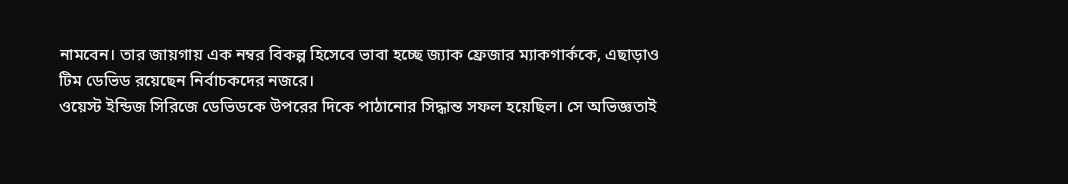নামবেন। তার জায়গায় এক নম্বর বিকল্প হিসেবে ভাবা হচ্ছে জ্যাক ফ্রেজার ম্যাকগার্ককে, এছাড়াও টিম ডেভিড রয়েছেন নির্বাচকদের নজরে।
ওয়েস্ট ইন্ডিজ সিরিজে ডেভিডকে উপরের দিকে পাঠানোর সিদ্ধান্ত সফল হয়েছিল। সে অভিজ্ঞতাই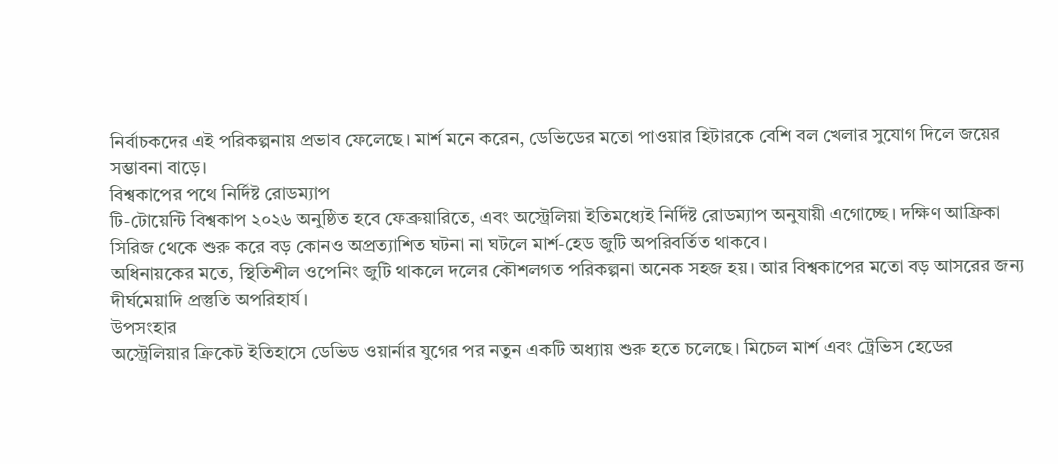নির্বাচকদের এই পরিকল্পনায় প্রভাব ফেলেছে। মার্শ মনে করেন, ডেভিডের মতো পাওয়ার হিটারকে বেশি বল খেলার সুযোগ দিলে জয়ের সম্ভাবনা বাড়ে।
বিশ্বকাপের পথে নির্দিষ্ট রোডম্যাপ
টি-টোয়েন্টি বিশ্বকাপ ২০২৬ অনুষ্ঠিত হবে ফেব্রুয়ারিতে, এবং অস্ট্রেলিয়া ইতিমধ্যেই নির্দিষ্ট রোডম্যাপ অনুযায়ী এগোচ্ছে। দক্ষিণ আফ্রিকা সিরিজ থেকে শুরু করে বড় কোনও অপ্রত্যাশিত ঘটনা না ঘটলে মার্শ-হেড জুটি অপরিবর্তিত থাকবে।
অধিনায়কের মতে, স্থিতিশীল ওপেনিং জুটি থাকলে দলের কৌশলগত পরিকল্পনা অনেক সহজ হয়। আর বিশ্বকাপের মতো বড় আসরের জন্য দীর্ঘমেয়াদি প্রস্তুতি অপরিহার্য।
উপসংহার
অস্ট্রেলিয়ার ক্রিকেট ইতিহাসে ডেভিড ওয়ার্নার যুগের পর নতুন একটি অধ্যায় শুরু হতে চলেছে। মিচেল মার্শ এবং ট্রেভিস হেডের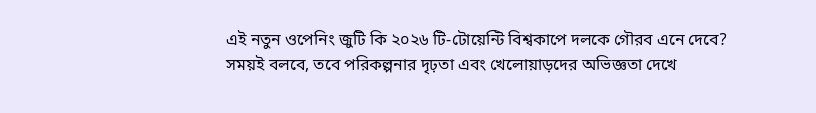এই নতুন ওপেনিং জুটি কি ২০২৬ টি-টোয়েন্টি বিশ্বকাপে দলকে গৌরব এনে দেবে? সময়ই বলবে, তবে পরিকল্পনার দৃঢ়তা এবং খেলোয়াড়দের অভিজ্ঞতা দেখে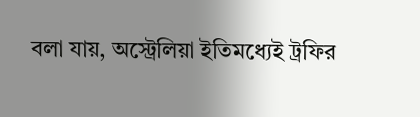বলা যায়, অস্ট্রেলিয়া ইতিমধ্যেই ট্রফির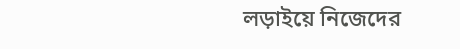লড়াইয়ে নিজেদের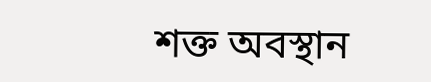শক্ত অবস্থান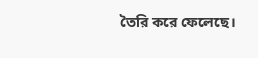তৈরি করে ফেলেছে।